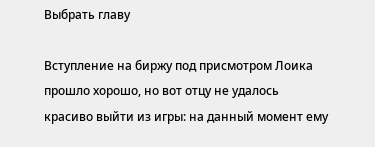Выбрать главу

Вступление на биржу под присмотром Лоика прошло хорошо, но вот отцу не удалось красиво выйти из игры: на данный момент ему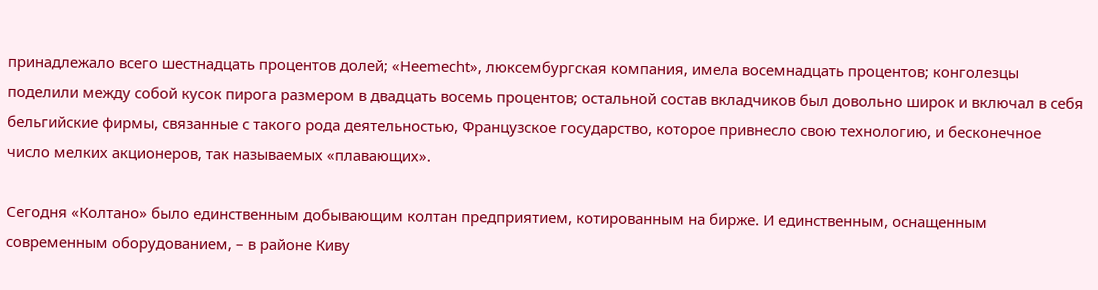принадлежало всего шестнадцать процентов долей; «Heemecht», люксембургская компания, имела восемнадцать процентов; конголезцы поделили между собой кусок пирога размером в двадцать восемь процентов; остальной состав вкладчиков был довольно широк и включал в себя бельгийские фирмы, связанные с такого рода деятельностью, Французское государство, которое привнесло свою технологию, и бесконечное число мелких акционеров, так называемых «плавающих».

Сегодня «Колтано» было единственным добывающим колтан предприятием, котированным на бирже. И единственным, оснащенным современным оборудованием, – в районе Киву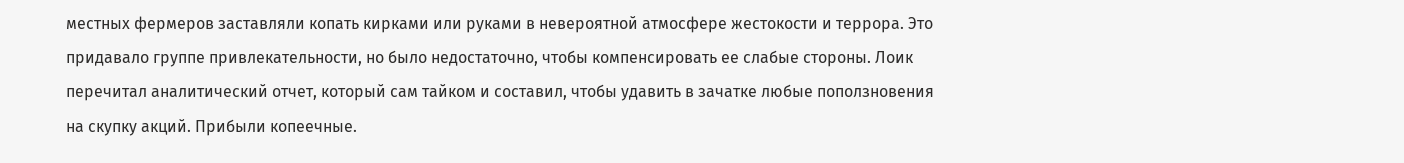местных фермеров заставляли копать кирками или руками в невероятной атмосфере жестокости и террора. Это придавало группе привлекательности, но было недостаточно, чтобы компенсировать ее слабые стороны. Лоик перечитал аналитический отчет, который сам тайком и составил, чтобы удавить в зачатке любые поползновения на скупку акций. Прибыли копеечные.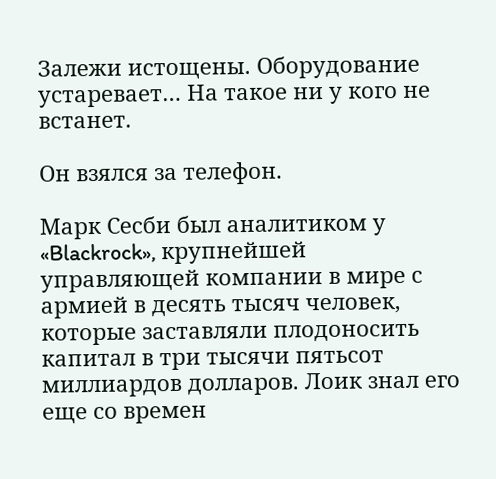Залежи истощены. Оборудование устаревает… На такое ни у кого не встанет.

Он взялся за телефон.

Марк Сесби был аналитиком у «Blackrock», крупнейшей управляющей компании в мире с армией в десять тысяч человек, которые заставляли плодоносить капитал в три тысячи пятьсот миллиардов долларов. Лоик знал его еще со времен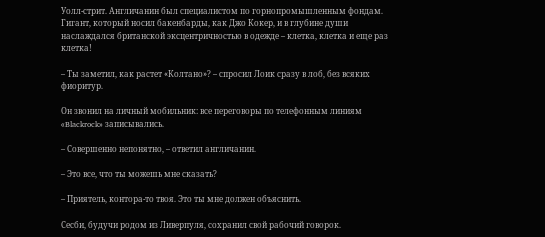Уолл-стрит. Англичанин был специалистом по горнопромышленным фондам. Гигант, который носил бакенбарды, как Джо Кокер, и в глубине души наслаждался британской эксцентричностью в одежде – клетка, клетка и еще раз клетка!

– Ты заметил, как растет «Колтано»? – спросил Лоик сразу в лоб, без всяких фиоритур.

Он звонил на личный мобильник: все переговоры по телефонным линиям «Blackrock» записывались.

– Совершенно непонятно, – ответил англичанин.

– Это все, что ты можешь мне сказать?

– Приятель, контора-то твоя. Это ты мне должен объяснить.

Сесби, будучи родом из Ливерпуля, сохранил свой рабочий говорок.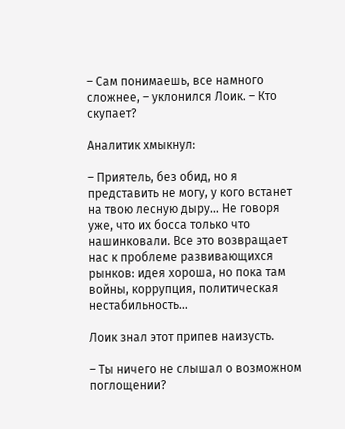– Сам понимаешь, все намного сложнее, – уклонился Лоик. – Кто скупает?

Аналитик хмыкнул:

– Приятель, без обид, но я представить не могу, у кого встанет на твою лесную дыру… Не говоря уже, что их босса только что нашинковали. Все это возвращает нас к проблеме развивающихся рынков: идея хороша, но пока там войны, коррупция, политическая нестабильность…

Лоик знал этот припев наизусть.

– Ты ничего не слышал о возможном поглощении?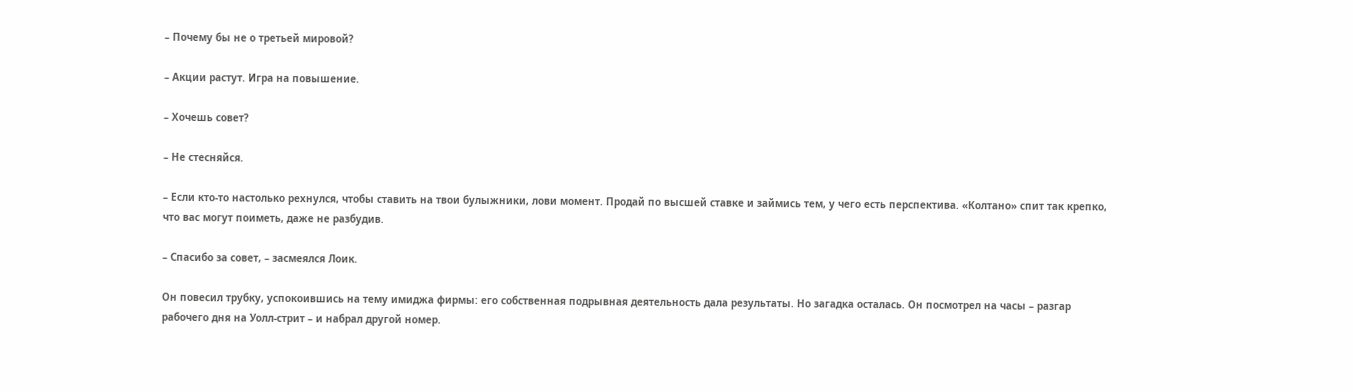– Почему бы не о третьей мировой?

– Акции растут. Игра на повышение.

– Хочешь совет?

– Не стесняйся.

– Если кто-то настолько рехнулся, чтобы ставить на твои булыжники, лови момент. Продай по высшей ставке и займись тем, у чего есть перспектива. «Колтано» спит так крепко, что вас могут поиметь, даже не разбудив.

– Спасибо за совет, – засмеялся Лоик.

Он повесил трубку, успокоившись на тему имиджа фирмы: его собственная подрывная деятельность дала результаты. Но загадка осталась. Он посмотрел на часы – разгар рабочего дня на Уолл-стрит – и набрал другой номер.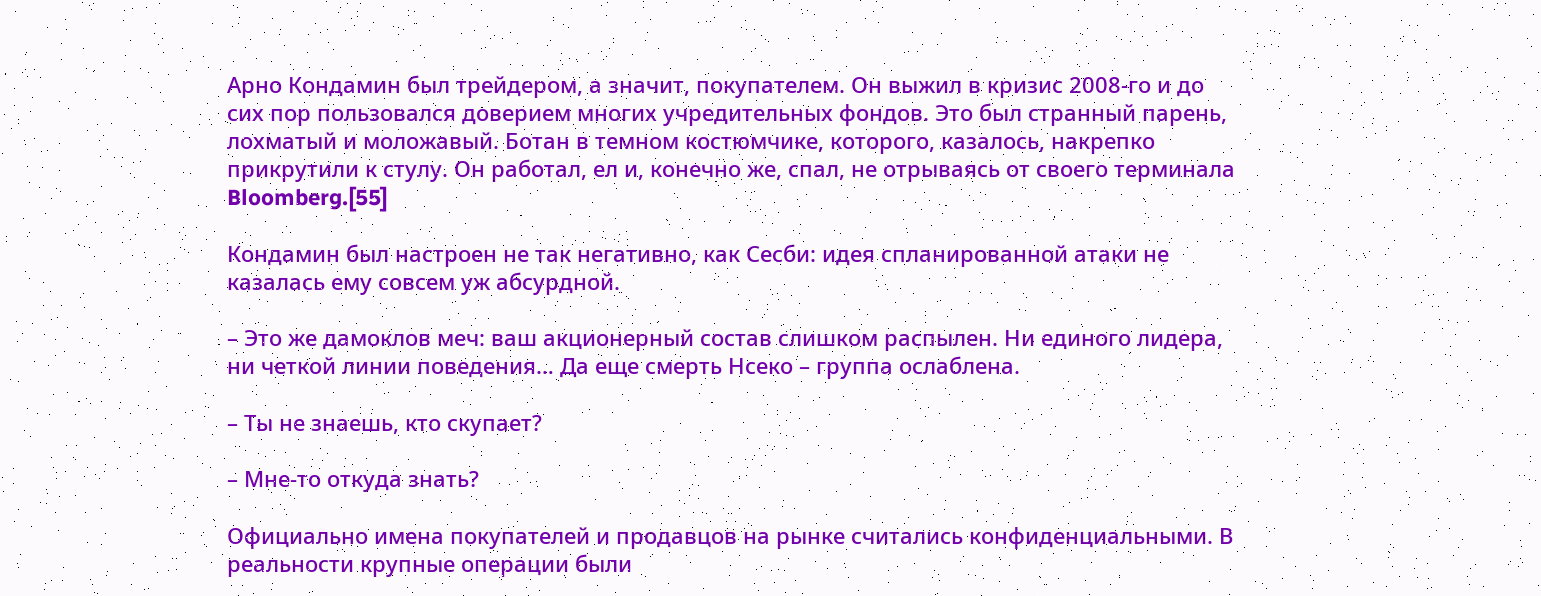Арно Кондамин был трейдером, а значит, покупателем. Он выжил в кризис 2008-го и до сих пор пользовался доверием многих учредительных фондов. Это был странный парень, лохматый и моложавый. Ботан в темном костюмчике, которого, казалось, накрепко прикрутили к стулу. Он работал, ел и, конечно же, спал, не отрываясь от своего терминала Bloomberg.[55]

Кондамин был настроен не так негативно, как Сесби: идея спланированной атаки не казалась ему совсем уж абсурдной.

– Это же дамоклов меч: ваш акционерный состав слишком распылен. Ни единого лидера, ни четкой линии поведения… Да еще смерть Нсеко – группа ослаблена.

– Ты не знаешь, кто скупает?

– Мне-то откуда знать?

Официально имена покупателей и продавцов на рынке считались конфиденциальными. В реальности крупные операции были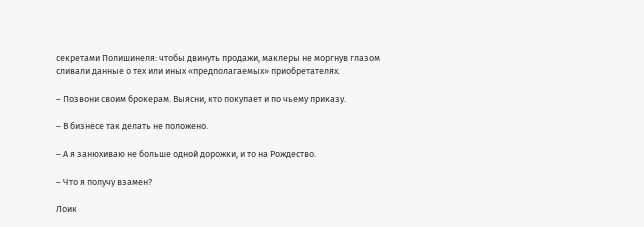секретами Полишинеля: чтобы двинуть продажи, маклеры не моргнув глазом сливали данные о тех или иных «предполагаемых» приобретателях.

– Позвони своим брокерам. Выясни, кто покупает и по чьему приказу.

– В бизнесе так делать не положено.

– А я занюхиваю не больше одной дорожки, и то на Рождество.

– Что я получу взамен?

Лоик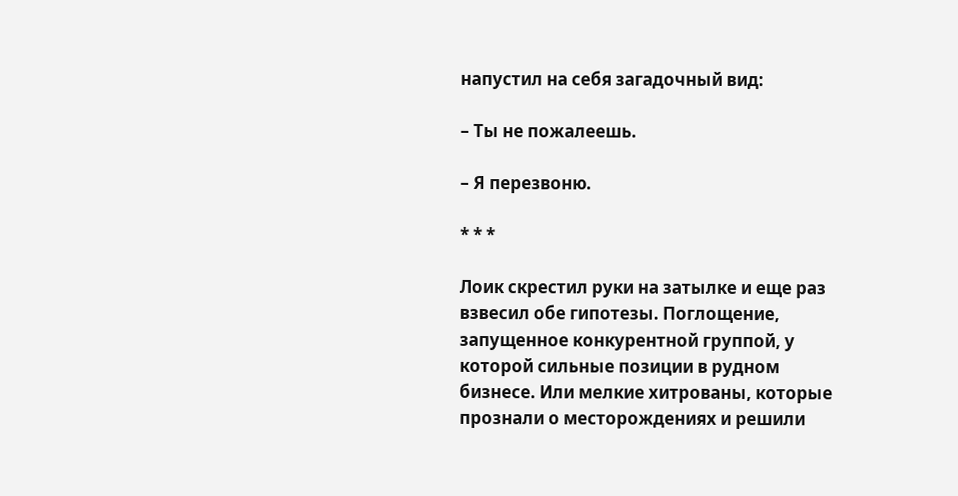напустил на себя загадочный вид:

– Ты не пожалеешь.

– Я перезвоню.

* * *

Лоик скрестил руки на затылке и еще раз взвесил обе гипотезы. Поглощение, запущенное конкурентной группой, у которой сильные позиции в рудном бизнесе. Или мелкие хитрованы, которые прознали о месторождениях и решили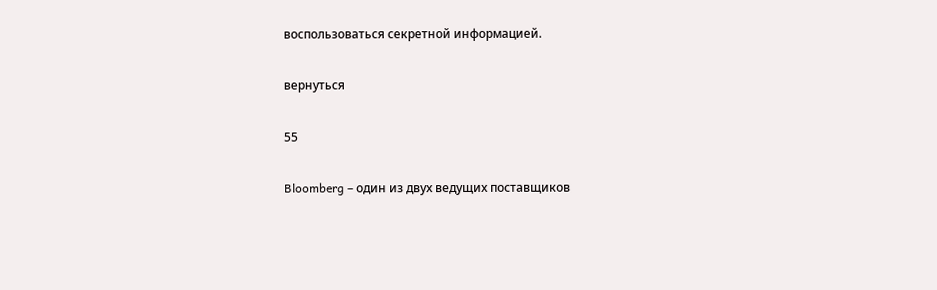воспользоваться секретной информацией.

вернуться

55

Bloomberg – один из двух ведущих поставщиков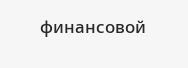финансовой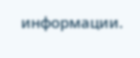информации.